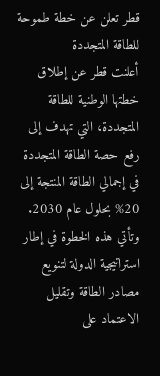قطر تعلن عن خطة طموحة للطاقة المتجددة
أعلنت قطر عن إطلاق خطتها الوطنية للطاقة المتجددة، التي تهدف إلى رفع حصة الطاقة المتجددة في إجمالي الطاقة المنتجة إلى 20% بحلول عام 2030. وتأتي هذه الخطوة في إطار استراتيجية الدولة لتنويع مصادر الطاقة وتقليل الاعتماد على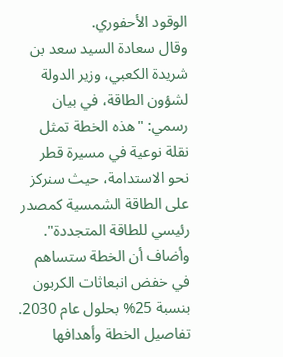الوقود الأحفوري.
وقال سعادة السيد سعد بن شريدة الكعبي، وزير الدولة لشؤون الطاقة، في بيان رسمي: "هذه الخطة تمثل نقلة نوعية في مسيرة قطر نحو الاستدامة، حيث سنركز على الطاقة الشمسية كمصدر رئيسي للطاقة المتجددة". وأضاف أن الخطة ستساهم في خفض انبعاثات الكربون بنسبة 25% بحلول عام 2030.
تفاصيل الخطة وأهدافها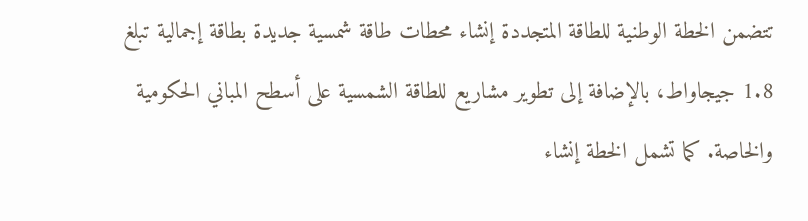تتضمن الخطة الوطنية للطاقة المتجددة إنشاء محطات طاقة شمسية جديدة بطاقة إجمالية تبلغ 1.8 جيجاواط، بالإضافة إلى تطوير مشاريع للطاقة الشمسية على أسطح المباني الحكومية والخاصة. كما تشمل الخطة إنشاء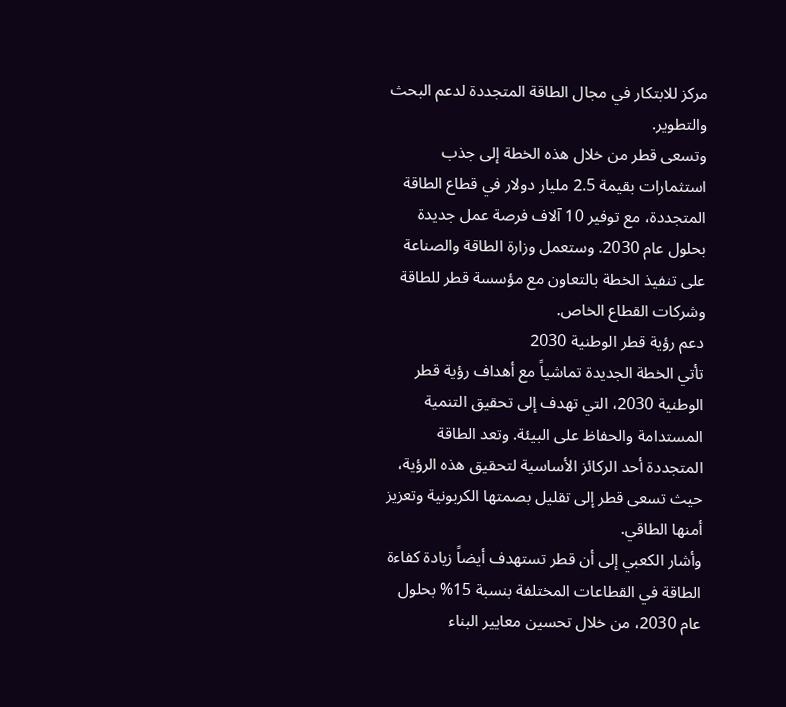مركز للابتكار في مجال الطاقة المتجددة لدعم البحث والتطوير.
وتسعى قطر من خلال هذه الخطة إلى جذب استثمارات بقيمة 2.5 مليار دولار في قطاع الطاقة المتجددة، مع توفير 10 آلاف فرصة عمل جديدة بحلول عام 2030. وستعمل وزارة الطاقة والصناعة على تنفيذ الخطة بالتعاون مع مؤسسة قطر للطاقة وشركات القطاع الخاص.
دعم رؤية قطر الوطنية 2030
تأتي الخطة الجديدة تماشياً مع أهداف رؤية قطر الوطنية 2030، التي تهدف إلى تحقيق التنمية المستدامة والحفاظ على البيئة. وتعد الطاقة المتجددة أحد الركائز الأساسية لتحقيق هذه الرؤية، حيث تسعى قطر إلى تقليل بصمتها الكربونية وتعزيز أمنها الطاقي.
وأشار الكعبي إلى أن قطر تستهدف أيضاً زيادة كفاءة الطاقة في القطاعات المختلفة بنسبة 15% بحلول عام 2030، من خلال تحسين معايير البناء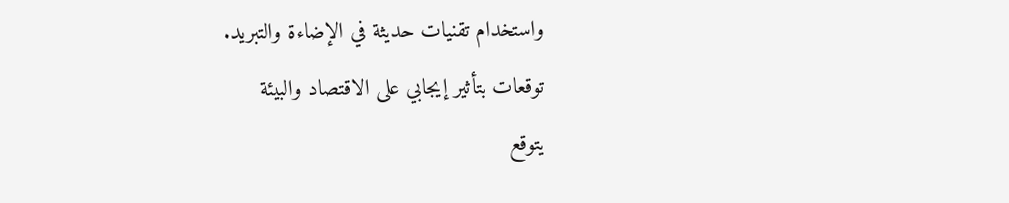واستخدام تقنيات حديثة في الإضاءة والتبريد.
توقعات بتأثير إيجابي على الاقتصاد والبيئة
يتوقع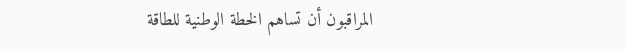المراقبون أن تساهم الخطة الوطنية للطاقة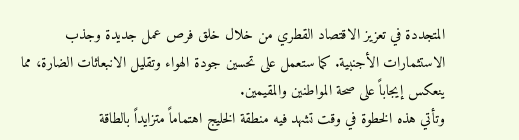المتجددة في تعزيز الاقتصاد القطري من خلال خلق فرص عمل جديدة وجذب الاستثمارات الأجنبية. كما ستعمل على تحسين جودة الهواء وتقليل الانبعاثات الضارة، مما ينعكس إيجاباً على صحة المواطنين والمقيمين.
وتأتي هذه الخطوة في وقت تشهد فيه منطقة الخليج اهتماماً متزايداً بالطاقة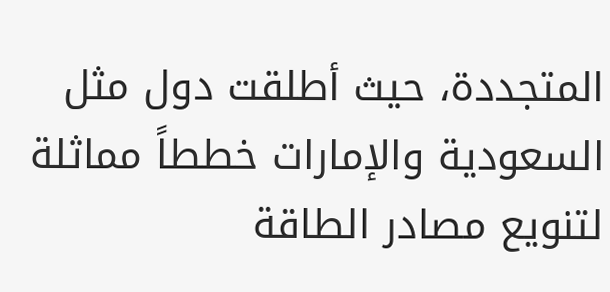المتجددة، حيث أطلقت دول مثل السعودية والإمارات خططاً مماثلة لتنويع مصادر الطاقة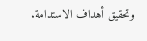وتحقيق أهداف الاستدامة.